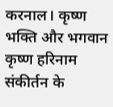करनाल। कृष्ण भक्ति और भगवान कृष्ण हरिनाम संकीर्तन के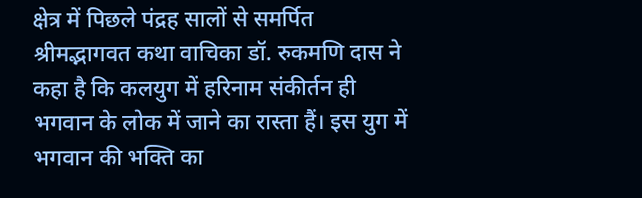क्षेत्र में पिछले पंद्रह सालों से समर्पित श्रीमद्भागवत कथा वाचिका डॉ. रुकमणि दास ने कहा है कि कलयुग में हरिनाम संकीर्तन ही भगवान के लोक में जाने का रास्ता हैं। इस युग में भगवान की भक्ति का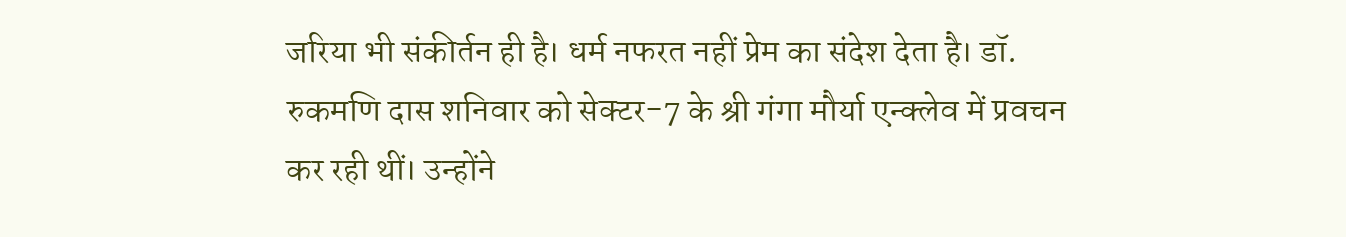जरिया भी संकीर्तन ही है। धर्म नफरत नहीं प्रेम का संदेश देता है। डॉ. रुकमणि दास शनिवार को सेक्टर-7 के श्री गंगा मौर्या एन्क्लेव में प्रवचन कर रही थीं। उन्होंने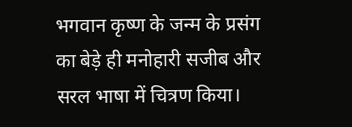भगवान कृष्ण के जन्म के प्रसंग का बेड़े ही मनोहारी सजीब और सरल भाषा में चित्रण किया।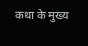कथा के मुख्य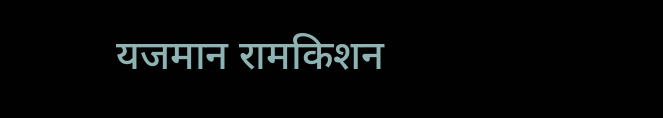यजमान रामकिशन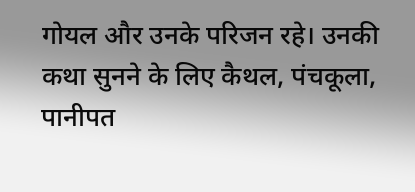गोयल और उनके परिजन रहे। उनकी कथा सुनने के लिए कैथल, पंचकूला, पानीपत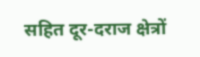सहित दूर-दराज क्षेत्रों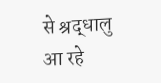से श्रद्धालु आ रहे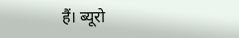हैं। ब्यूरो